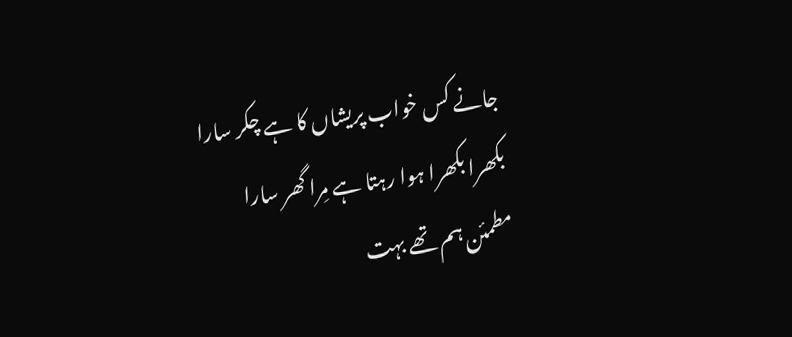جانے کس خواب پریشاں کا ہے چکر سارا
بکھرا بکھرا ہوا رہتا ہے مِرا گھر سارا
مطمئن ہم تھے بہت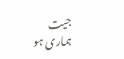جیت ہماری ہو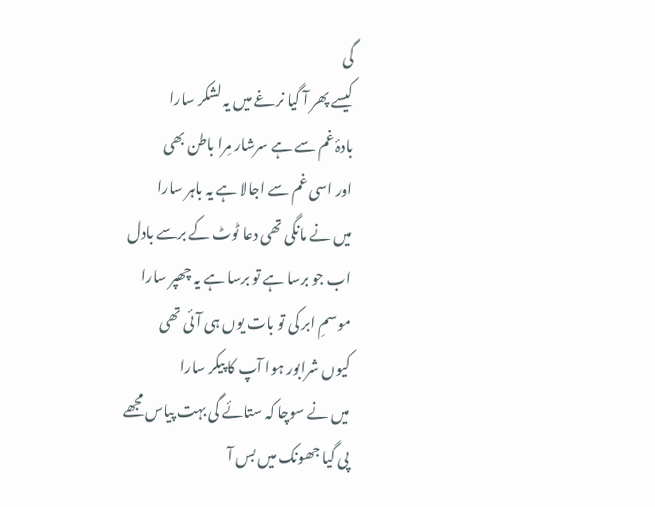گی
کیسے پھر آ گیا نرغے میں یہ لشکر سارا
بادۂ غم سے ہے سرشار مِرا باطن بھی
اور اسی غم سے اجالا ہے یہ باہر سارا
میں نے مانگی تھی دعا ٹوٹ کے برسے بادل
اب جو برسا ہے تو برسا ہے یہ چھپر سارا
موسمِ ابر کی تو بات یوں ہی آئی تھی
کیوں شرابور ہوا آپ کا پیکر سارا
میں نے سوچا کہ ستائے گی بہت پیاس مجھے
پی گیا جھونک میں بس آ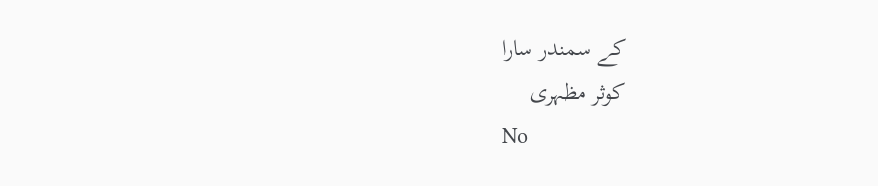کے سمندر سارا
کوثر مظہری
No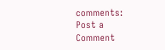comments:
Post a Comment